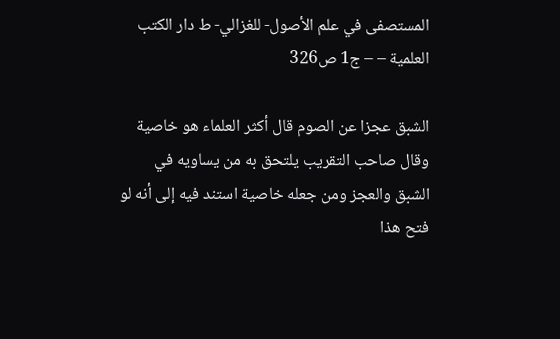المستصفى في علم الأصول- للغزالي- ط دار الكتب العلمية – – ج1 ص326

الشبق عجزا عن الصوم قال أكثر العلماء هو خاصية وقال صاحب التقريب يلتحق به من يساويه في الشبق والعجز ومن جعله خاصية استند فيه إلى أنه لو فتح هذا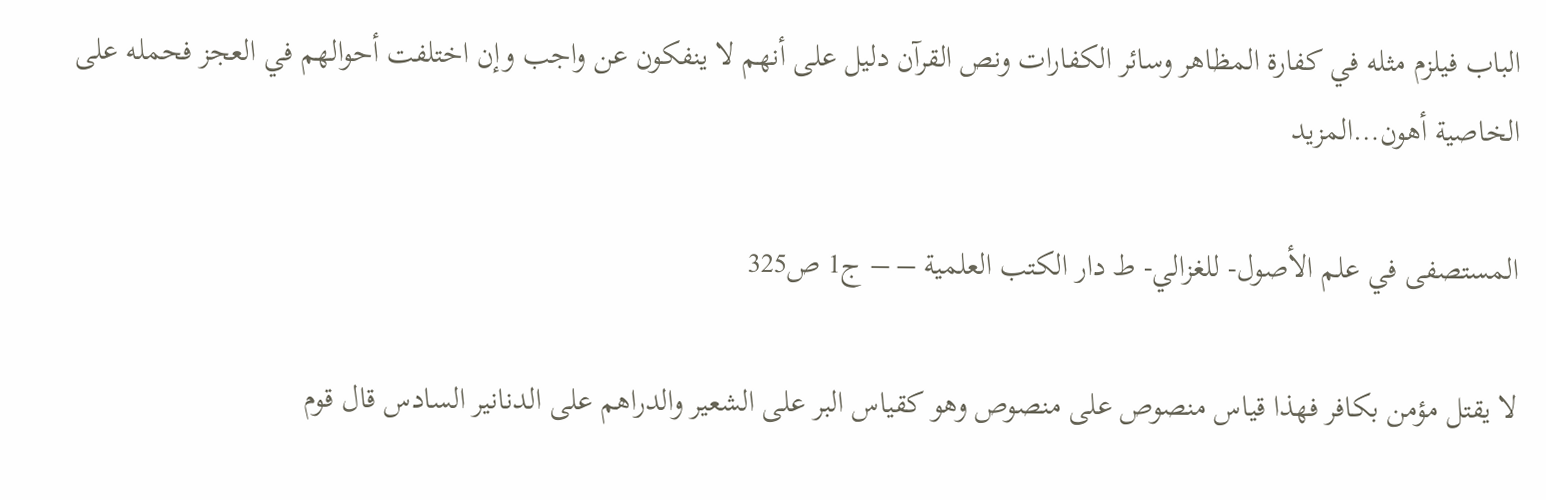الباب فيلزم مثله في كفارة المظاهر وسائر الكفارات ونص القرآن دليل على أنهم لا ينفكون عن واجب وإن اختلفت أحوالهم في العجز فحمله على الخاصية أهون…المزيد

المستصفى في علم الأصول- للغزالي- ط دار الكتب العلمية – – ج1 ص325

لا يقتل مؤمن بكافر فهذا قياس منصوص على منصوص وهو كقياس البر على الشعير والدراهم على الدنانير السادس قال قوم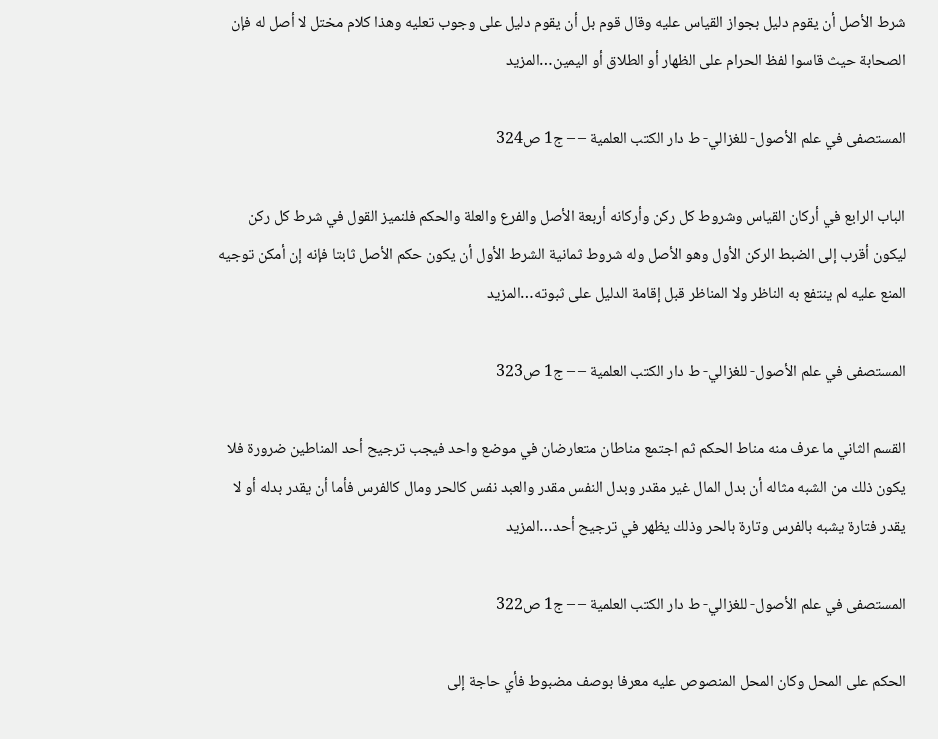شرط الأصل أن يقوم دليل بجواز القياس عليه وقال قوم بل أن يقوم دليل على وجوب تعليه وهذا كلام مختل لا أصل له فإن الصحابة حيث قاسوا لفظ الحرام على الظهار أو الطلاق أو اليمين…المزيد

المستصفى في علم الأصول- للغزالي- ط دار الكتب العلمية – – ج1 ص324

الباب الرابع في أركان القياس وشروط كل ركن وأركانه أربعة الأصل والفرع والعلة والحكم فلنميز القول في شرط كل ركن ليكون أقرب إلى الضبط الركن الأول وهو الأصل وله شروط ثمانية الشرط الأول أن يكون حكم الأصل ثابتا فإنه إن أمكن توجيه المنع عليه لم ينتفع به الناظر ولا المناظر قبل إقامة الدليل على ثبوته…المزيد

المستصفى في علم الأصول- للغزالي- ط دار الكتب العلمية – – ج1 ص323

القسم الثاني ما عرف منه مناط الحكم ثم اجتمع مناطان متعارضان في موضع واحد فيجب ترجيح أحد المناطين ضرورة فلا يكون ذلك من الشبه مثاله أن بدل المال غير مقدر وبدل النفس مقدر والعبد نفس كالحر ومال كالفرس فأما أن يقدر بدله أو لا يقدر فتارة يشبه بالفرس وتارة بالحر وذلك يظهر في ترجيح أحد…المزيد

المستصفى في علم الأصول- للغزالي- ط دار الكتب العلمية – – ج1 ص322

الحكم على المحل وكان المحل المنصوص عليه معرفا بوصف مضبوط فأي حاجة إلى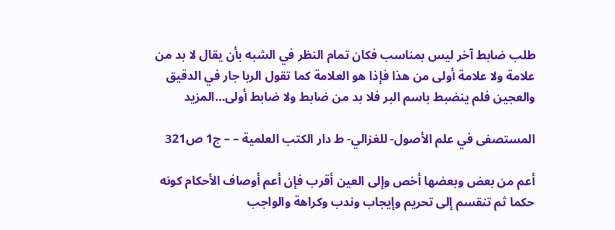طلب ضابط آخر ليس بمناسب فكان تمام النظر في الشبه بأن يقال لا بد من علامة ولا علامة أولى من هذا فإذا هو العلامة كما تقول الربا جار في الدقيق والعجين فلم ينضبط باسم البر فلا بد من ضابط ولا ضابط أولى…المزيد

المستصفى في علم الأصول- للغزالي- ط دار الكتب العلمية – – ج1 ص321

أعم من بعض وبعضها أخص وإلى العين أقرب فإن أعم أوصاف الأحكام كونه حكما ثم تنقسم إلى تحريم وإيجاب وندب وكراهة والواجب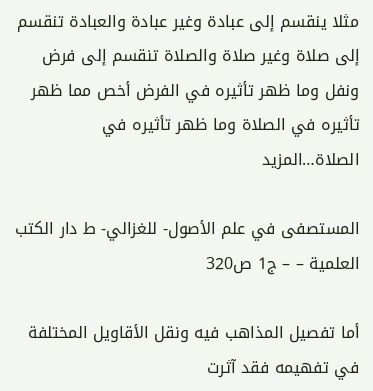مثلا ينقسم إلى عبادة وغير عبادة والعبادة تنقسم إلى صلاة وغير صلاة والصلاة تنقسم إلى فرض ونفل وما ظهر تأثيره في الفرض أخص مما ظهر تأثيره في الصلاة وما ظهر تأثيره في الصلاة…المزيد

المستصفى في علم الأصول- للغزالي- ط دار الكتب العلمية – – ج1 ص320

أما تفصيل المذاهب فيه ونقل الأقاويل المختلفة في تفهيمه فقد آثرت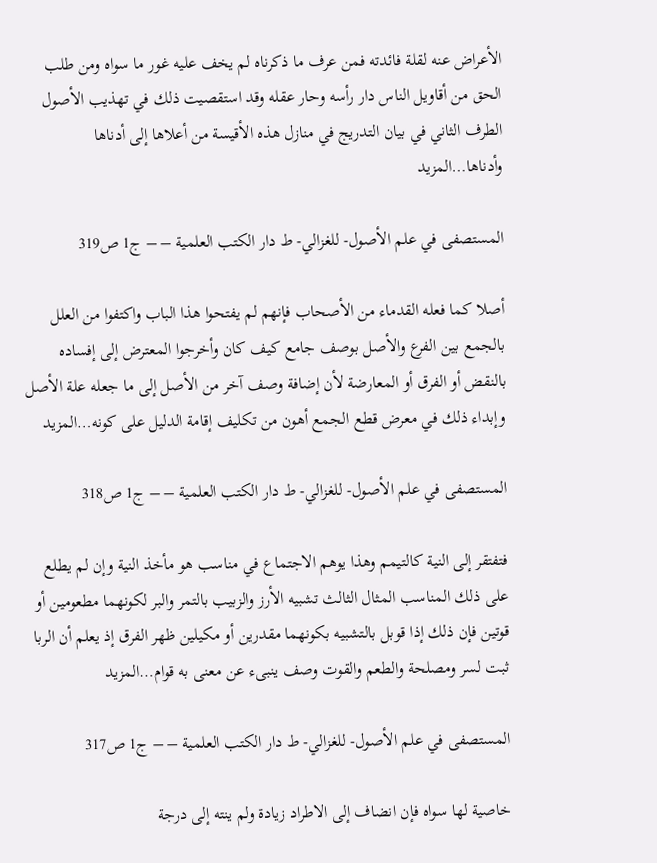الأعراض عنه لقلة فائدته فمن عرف ما ذكرناه لم يخف عليه غور ما سواه ومن طلب الحق من أقاويل الناس دار رأسه وحار عقله وقد استقصيت ذلك في تهذيب الأصول الطرف الثاني في بيان التدريج في منازل هذه الأقيسة من أعلاها إلى أدناها وأدناها…المزيد

المستصفى في علم الأصول- للغزالي- ط دار الكتب العلمية – – ج1 ص319

أصلا كما فعله القدماء من الأصحاب فإنهم لم يفتحوا هذا الباب واكتفوا من العلل بالجمع بين الفرع والأصل بوصف جامع كيف كان وأخرجوا المعترض إلى إفساده بالنقض أو الفرق أو المعارضة لأن إضافة وصف آخر من الأصل إلى ما جعله علة الأصل وإبداء ذلك في معرض قطع الجمع أهون من تكليف إقامة الدليل على كونه…المزيد

المستصفى في علم الأصول- للغزالي- ط دار الكتب العلمية – – ج1 ص318

فتفتقر إلى النية كالتيمم وهذا يوهم الاجتماع في مناسب هو مأخذ النية وإن لم يطلع على ذلك المناسب المثال الثالث تشبيه الأرز والزبيب بالتمر والبر لكونهما مطعومين أو قوتين فإن ذلك إذا قوبل بالتشبيه بكونهما مقدرين أو مكيلين ظهر الفرق إذ يعلم أن الربا ثبت لسر ومصلحة والطعم والقوت وصف ينبىء عن معنى به قوام…المزيد

المستصفى في علم الأصول- للغزالي- ط دار الكتب العلمية – – ج1 ص317

خاصية لها سواه فإن انضاف إلى الاطراد زيادة ولم ينته إلى درجة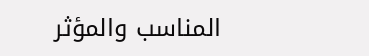المناسب والمؤثر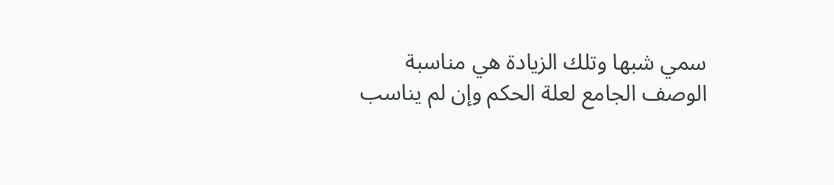سمي شبها وتلك الزيادة هي مناسبة الوصف الجامع لعلة الحكم وإن لم يناسب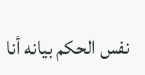نفس الحكم بيانه أنا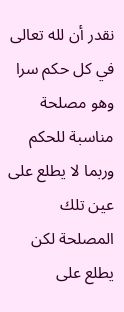نقدر أن لله تعالى في كل حكم سرا وهو مصلحة مناسبة للحكم وربما لا يطلع على عين تلك المصلحة لكن يطلع على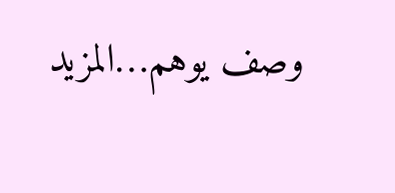وصف يوهم…المزيد